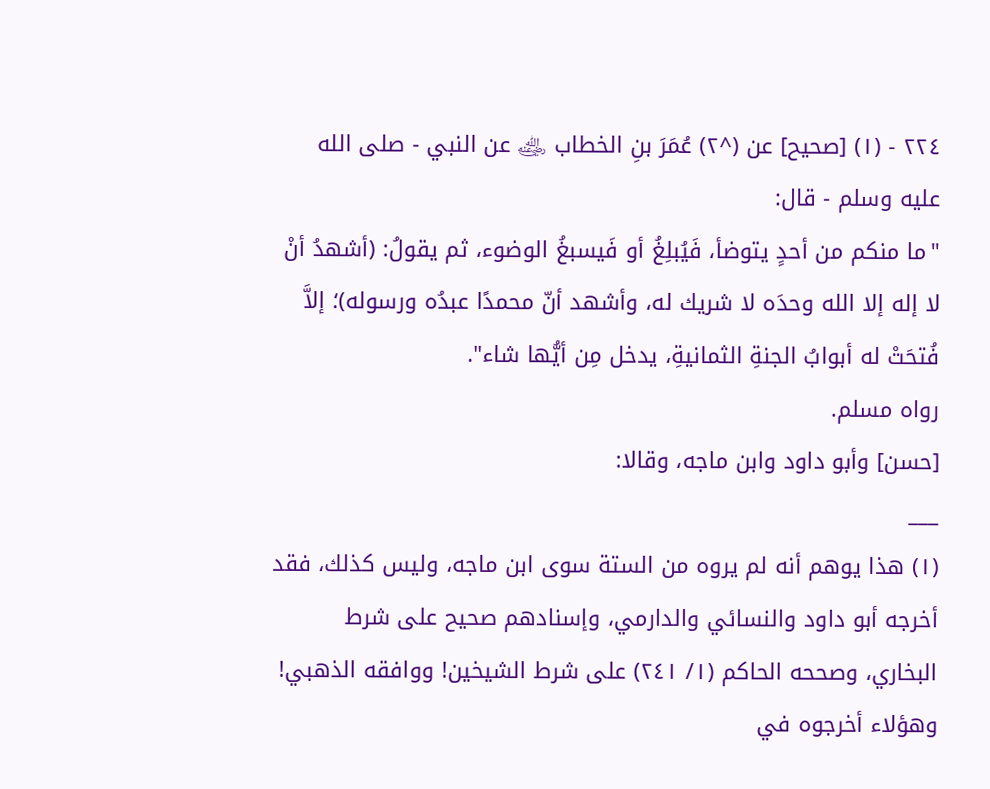٢٢٤ - (١) [صحيح] عن (^٢) عُمَرَ بنِ الخطاب ﵁ عن النبي - صلى الله عليه وسلم - قال:
"ما منكم من أحدٍ يتوضأ، فَيُبلِغُ أو فَيسبغُ الوضوء، ثم يقولُ: (أشهدُ أنْ لا إله إلا الله وحدَه لا شريك له، وأشهد أنّ محمدًا عبدُه ورسوله)؛ إلاَّ فُتحَتْ له أبوابُ الجنةِ الثمانيةِ، يدخل مِن أيُّها شاء".
رواه مسلم.
[حسن] وأبو داود وابن ماجه، وقالا:
___
(١) هذا يوهم أنه لم يروه من الستة سوى ابن ماجه، وليس كذلك، فقد أخرجه أبو داود والنسائي والدارمي، وإسنادهم صحيح على شرط البخاري، وصححه الحاكم (١/ ٢٤١) على شرط الشيخين! ووافقه الذهبي! وهؤلاء أخرجوه في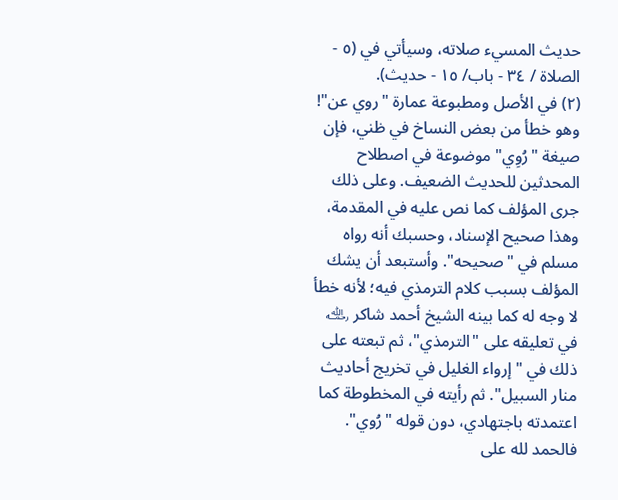حديث المسيء صلاته، وسيأتي في (٥ - الصلاة / ٣٤ - باب/ ١٥ - حديث).
(٢) في الأصل ومطبوعة عمارة "روي عن"! وهو خطأ من بعض النساخ في ظني، فإن صيغة "رُوِي" موضوعة في اصطلاح المحدثين للحديث الضعيف. وعلى ذلك جرى المؤلف كما نص عليه في المقدمة، وهذا صحيح الإسناد، وحسبك أنه رواه مسلم في "صحيحه". وأستبعد أن يشك المؤلف بسبب كلام الترمذي فيه؛ لأنه خطأ لا وجه له كما بينه الشيخ أحمد شاكر ﵀ في تعليقه على "الترمذي"، ثم تبعته على ذلك في "إرواء الغليل في تخريج أحاديث منار السبيل". ثم رأيته في المخطوطة كما اعتمدته باجتهادي، دون قوله "رُوي". فالحمد لله على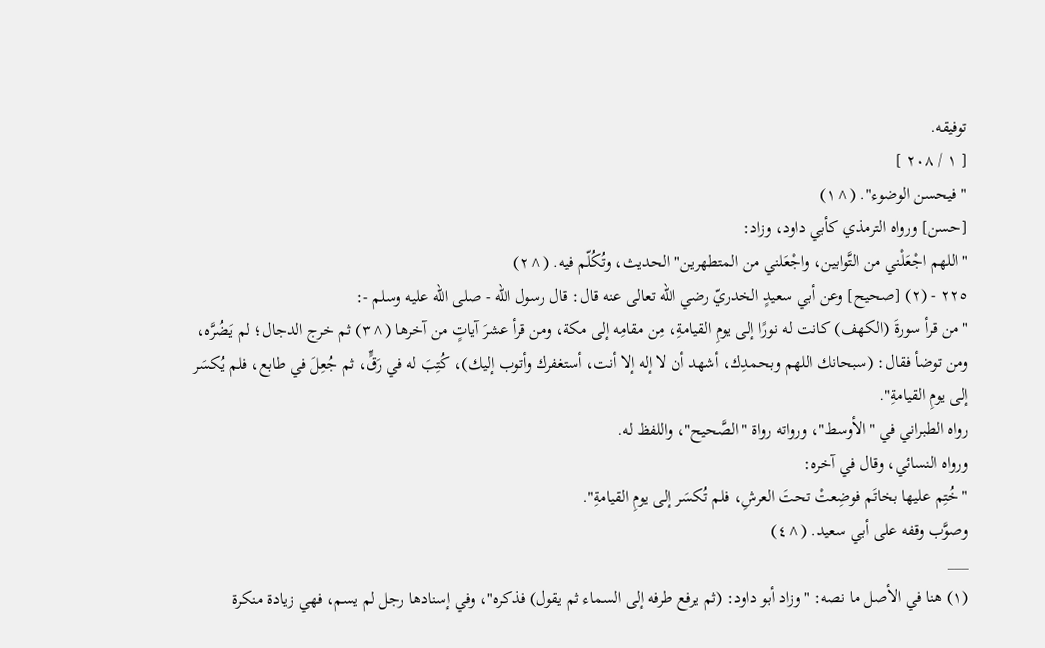توفيقه.
[ ١ / ٢٠٨ ]
"فيحسن الوضوء". (^١)
[حسن] ورواه الترمذي كأبي داود، وزاد:
"اللهم اجْعَلْني من التَّوابين، واجْعَلني من المتطهرين" الحديث، وتُكُلّم فيه. (^٢)
٢٢٥ - (٢) [صحيح] وعن أبي سعيدٍ الخدريّ رضي الله تعالى عنه قال: قال رسول الله - صلى الله عليه وسلم -:
"من قرأ سورةَ (الكهف) كانت له نورًا إلى يومِ القيامةِ، مِن مقامِه إلى مكة، ومن قرأ عشرَ آياتٍ من آخرها (^٣) ثم خرج الدجال؛ لم يَضُرَّه، ومن توضأ فقال: (سبحانك اللهم وبحمدِك، أشهد أن لا إله إلا أنت، أستغفرك وأتوب إليك)، كُتِبَ له في رَقٍّ، ثم جُعِلَ في طابع، فلم يُكسَر إلى يومِ القيامةِ".
رواه الطبراني في "الأوسط"، ورواته رواة "الصَّحيح"، واللفظ له.
ورواه النسائي، وقال في آخره:
"خُتِم عليها بخاتَم فوضِعتْ تحتَ العرشِ، فلم تُكسَر إلى يومِ القيامةِ".
وصوَّب وقفه على أبي سعيد. (^٤)
___
(١) هنا في الأصل ما نصه: "وزاد أبو داود: (ثم يرفع طرفه إلى السماء ثم يقول) فذكره"، وفي إسنادها رجل لم يسم، فهي زيادة منكرة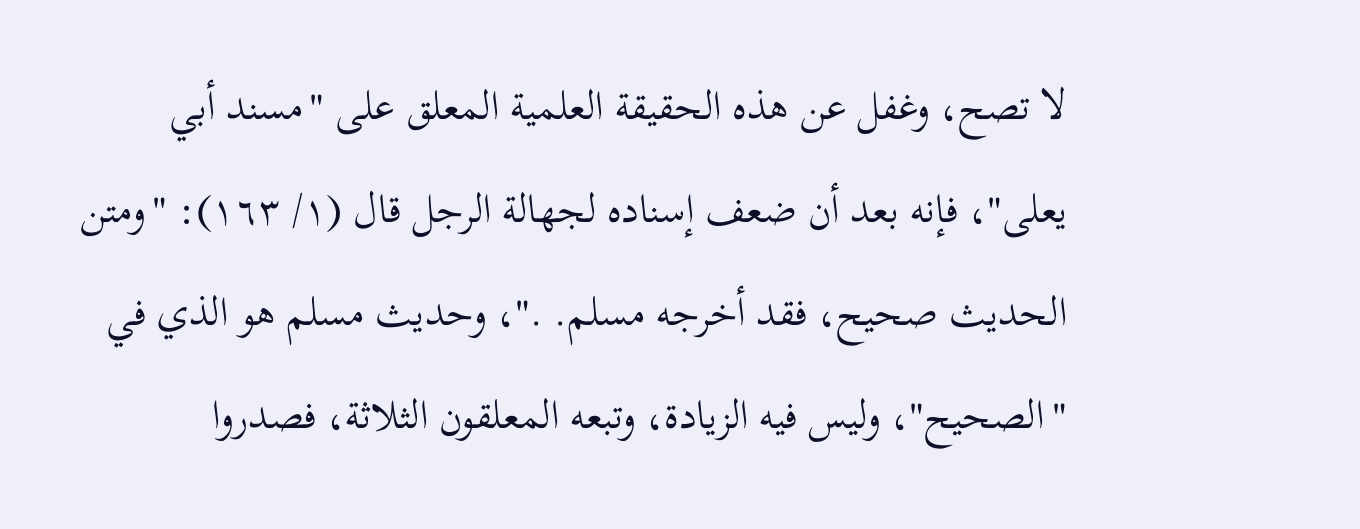لا تصح، وغفل عن هذه الحقيقة العلمية المعلق على "مسند أبي يعلى"، فإنه بعد أن ضعف إسناده لجهالة الرجل قال (١/ ١٦٣): "ومتن الحديث صحيح، فقد أخرجه مسلم. ."، وحديث مسلم هو الذي في "الصحيح"، وليس فيه الزيادة، وتبعه المعلقون الثلاثة، فصدروا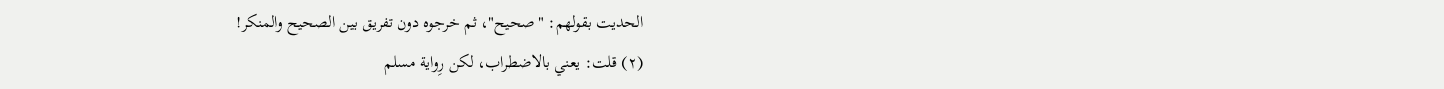الحديت بقولهم: "صحيح"، ثم خرجوه دون تفريق بين الصحيح والمنكر!
(٢) قلت: يعني بالاضطراب، لكن رِواية مسلم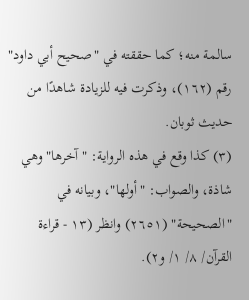سالمة منه؛ كما حققته في "صحيح أبي داود" رقم (١٦٢)، وذكرت فيه للزيادة شاهدًا من حديث ثوبان.
(٣) كذا وقع في هذه الرواية: "آخرها" وهي شاذة، والصواب: "أولها"، وبيانه في "الصحيحة" (٢٦٥١) وانظر (١٣ - قراءة القرآن/ ٨/ ١/ و٢).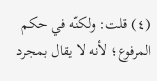(٤) قلت: ولكنّه في حكم المرفوع؛ لأنه لا يقال بمجرد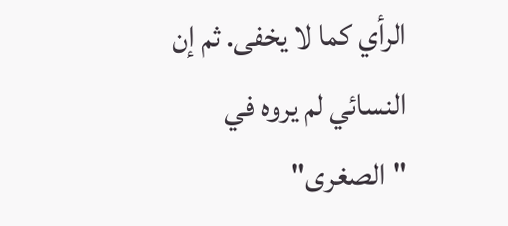الرأي كما لا يخفى. ثم إن النسائي لم يروه في "الصغرى"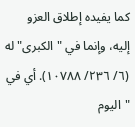كما يفيده إطلاق العزو إليه، وإنما في "الكبرى" له (٦/ ٢٣٦/ ١٠٧٨٨). أي في "اليوم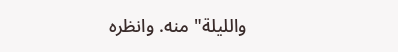والليلة" منه. وانظره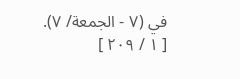في (٧ - الجمعة/ ٧).
[ ١ / ٢٠٩ ]